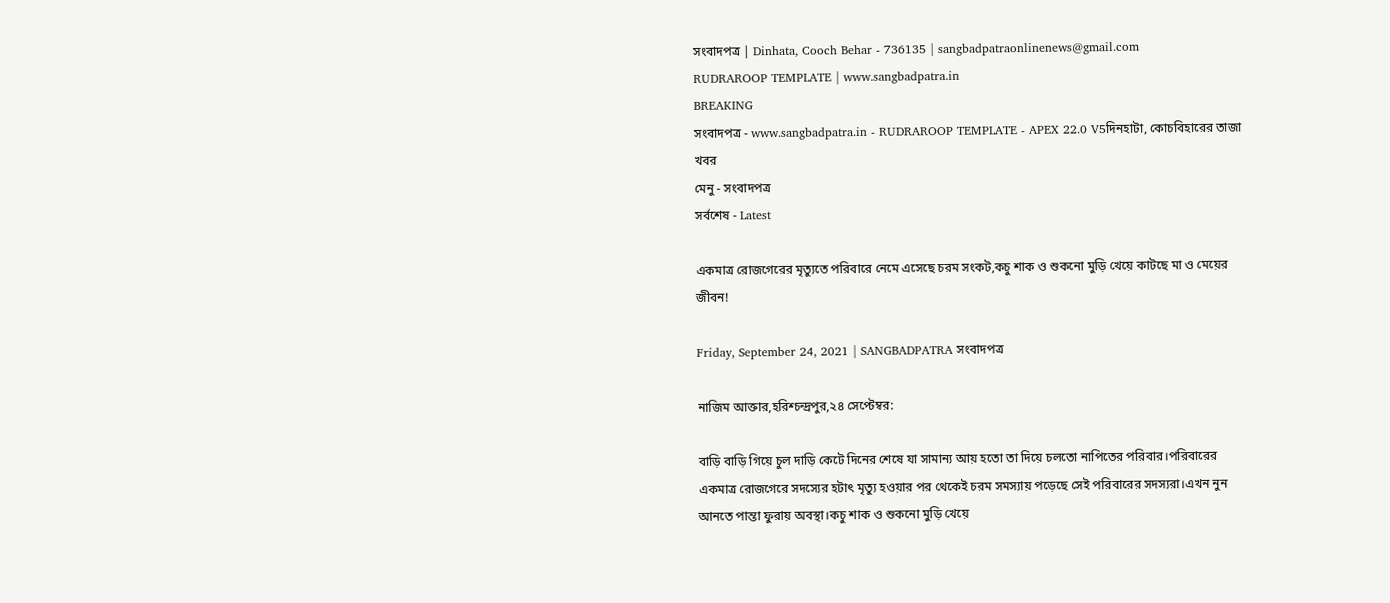সংবাদপত্র | Dinhata, Cooch Behar - 736135 | sangbadpatraonlinenews@gmail.com
RUDRAROOP TEMPLATE | www.sangbadpatra.in
BREAKING
সংবাদপত্র - www.sangbadpatra.in - RUDRAROOP TEMPLATE - APEX 22.0 V5দিনহাটা, কোচবিহারের তাজা খবর
মেনু - সংবাদপত্র
সর্বশেষ - Latest

একমাত্র রোজগেরের মৃত্যুতে পরিবারে নেমে এসেছে চরম সংকট,কচু শাক ও শুকনো মুড়ি খেয়ে কাটছে মা ও মেয়ের জীবন!

Friday, September 24, 2021 | SANGBADPATRA সংবাদপত্র

নাজিম আক্তার,হরিশ্চন্দ্রপুর,২৪ সেপ্টেম্বর:

বাড়ি বাড়ি গিয়ে চুল দাড়ি কেটে দিনের শেষে যা সামান্য আয় হতো তা দিয়ে চলতো নাপিতের পরিবার।পরিবারের একমাত্র রোজগেরে সদস্যের হটাৎ মৃত্যু হওয়ার পর থেকেই চরম সমস্যায় পড়েছে সেই পরিবারের সদস্যরা।এখন নুন আনতে পান্তা ফুরায় অবস্থা।কচু শাক ও শুকনো মুড়ি খেয়ে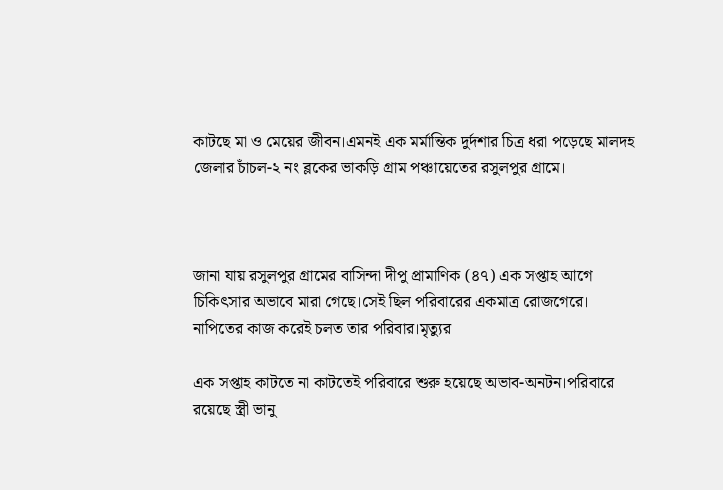কাটছে মা ও মেয়ের জীবন।এমনই এক মর্মান্তিক দুর্দশার চিত্র ধরা পড়েছে মালদহ জেলার চাঁচল-২ নং ব্লকের ভাকড়ি গ্রাম পঞ্চায়েতের রসুলপুর গ্রামে।



জানা যায় রসুলপুর গ্রামের বাসিন্দা দীপু প্রামাণিক (৪৭) এক সপ্তাহ আগে চিকিৎসার অভাবে মারা গেছে।সেই ছিল পরিবারের একমাত্র রোজগেরে। নাপিতের কাজ করেই চলত তার পরিবার।মৃত্যুর

এক সপ্তাহ কাটতে না কাটতেই পরিবারে শুরু হয়েছে অভাব-অনটন।পরিবারে রয়েছে স্ত্রী ভানু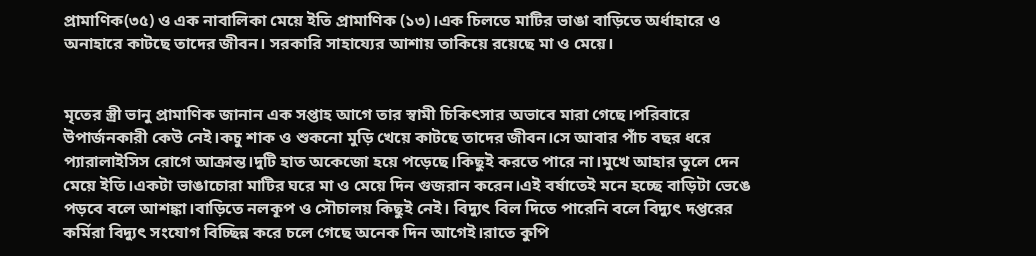প্রামাণিক(৩৫) ও এক নাবালিকা মেয়ে ইতি প্রামাণিক (১৩)।এক চিলতে মাটির ভাঙা বাড়িতে অর্ধাহারে ও অনাহারে কাটছে তাদের জীবন। সরকারি সাহায্যের আশায় তাকিয়ে রয়েছে মা ও মেয়ে।


মৃতের স্ত্রী ভানু প্রামাণিক জানান এক সপ্তাহ আগে তার স্বামী চিকিৎসার অভাবে মারা গেছে।পরিবারে উপার্জনকারী কেউ নেই।কচু শাক ও শুকনো মুড়ি খেয়ে কাটছে তাদের জীবন।সে আবার পাঁচ বছর ধরে প্যারালাইসিস রোগে আক্রান্ত।দুটি হাত অকেজো হয়ে পড়েছে।কিছুই করতে পারে না।মুখে আহার তুলে দেন মেয়ে ইতি।একটা ভাঙাচোরা মাটির ঘরে মা ও মেয়ে দিন গুজরান করেন।এই বর্ষাতেই মনে হচ্ছে বাড়িটা ভেঙে পড়বে বলে আশঙ্কা।বাড়িতে নলকূপ ও সৌচালয় কিছুই নেই। বিদ্যুৎ বিল দিতে পারেনি বলে বিদ্যুৎ দপ্তরের কর্মিরা বিদ্যুৎ সংযোগ বিচ্ছিন্ন করে চলে গেছে অনেক দিন আগেই।রাতে কুপি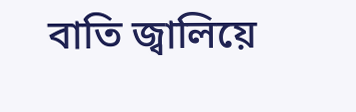বাতি জ্বালিয়ে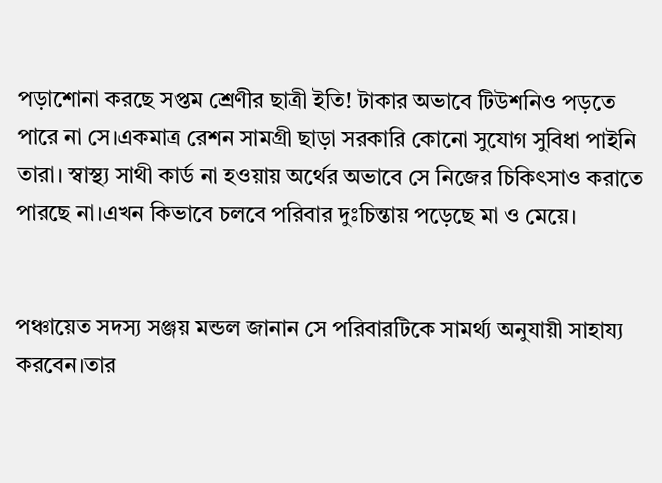পড়াশোনা করছে সপ্তম শ্রেণীর ছাত্রী ইতি! টাকার অভাবে টিউশনিও পড়তে পারে না‌ সে।একমাত্র রেশন সামগ্রী ছাড়া সরকারি কোনো সুযোগ সুবিধা পাইনি তারা। স্বাস্থ্য সাথী কার্ড‌ না হওয়ায় অর্থের অভাবে সে নিজের চিকিৎসাও করাতে পারছে না।এখন কিভাবে চলবে পরিবার দুঃচিন্তায় পড়েছে মা ও মেয়ে।


পঞ্চায়েত সদস্য সঞ্জয় মন্ডল জানান সে পরিবারটিকে সামর্থ্য অনুযায়ী সাহায্য করবেন।তার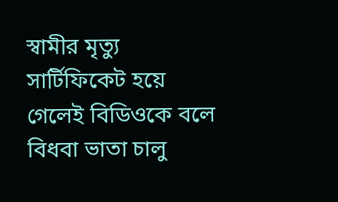স্বামীর মৃত্যু সার্টিফিকেট হয়ে গেলেই বিডিওকে বলে বিধবা ভাতা চালু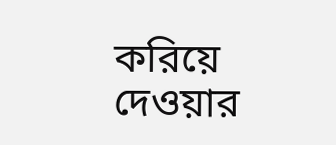করিয়ে দেওয়ার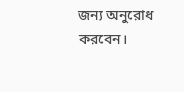জন্য অনুরোধ করবেন।